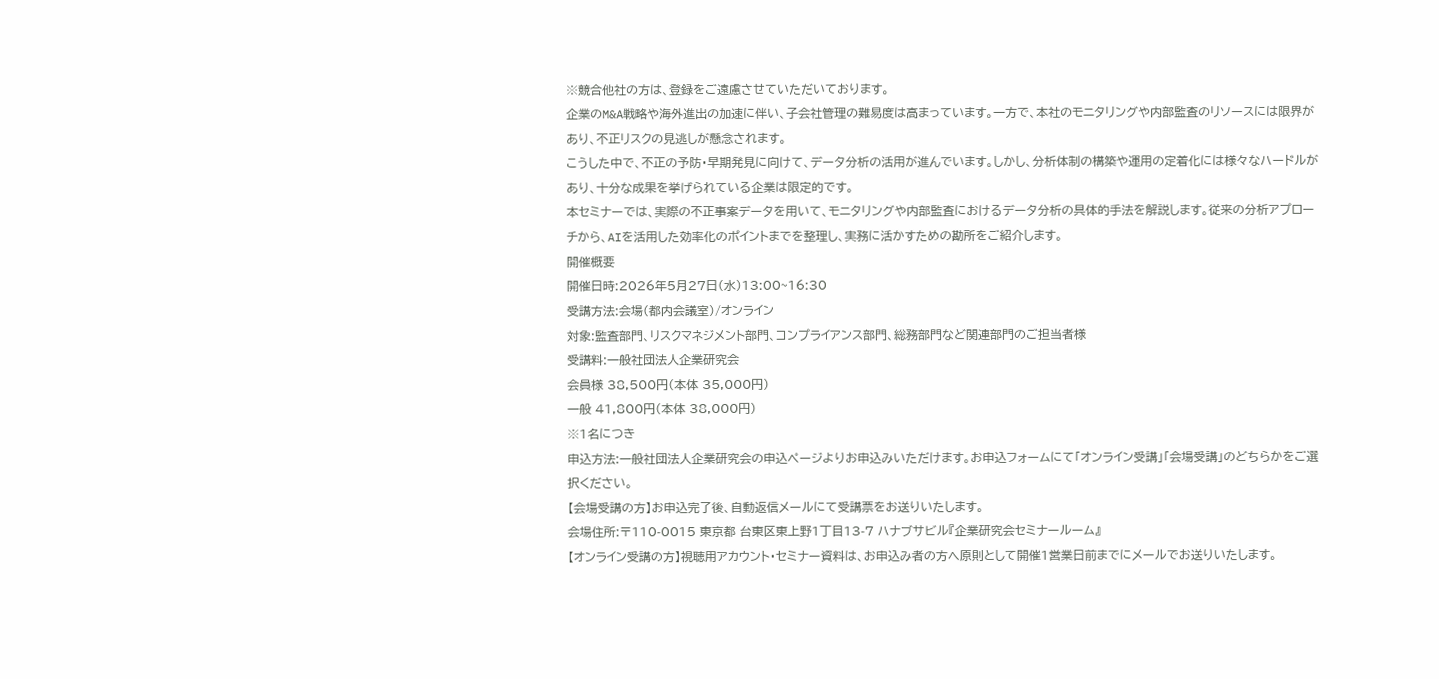※競合他社の方は、登録をご遠慮させていただいております。
企業のM&A戦略や海外進出の加速に伴い、子会社管理の難易度は高まっています。一方で、本社のモニタリングや内部監査のリソースには限界があり、不正リスクの見逃しが懸念されます。
こうした中で、不正の予防・早期発見に向けて、データ分析の活用が進んでいます。しかし、分析体制の構築や運用の定着化には様々なハードルがあり、十分な成果を挙げられている企業は限定的です。
本セミナーでは、実際の不正事案データを用いて、モニタリングや内部監査におけるデータ分析の具体的手法を解説します。従来の分析アプローチから、AIを活用した効率化のポイントまでを整理し、実務に活かすための勘所をご紹介します。
開催概要
開催日時:2026年5月27日(水)13:00~16:30
受講方法:会場(都内会議室)/オンライン
対象:監査部門、リスクマネジメント部門、コンプライアンス部門、総務部門など関連部門のご担当者様
受講料:一般社団法人企業研究会
会員様 38,500円(本体 35,000円)
一般 41,800円(本体 38,000円)
※1名につき
申込方法:一般社団法人企業研究会の申込ページよりお申込みいただけます。お申込フォームにて「オンライン受講」「会場受講」のどちらかをご選択ください。
【会場受講の方】お申込完了後、自動返信メールにて受講票をお送りいたします。
会場住所:〒110-0015 東京都 台東区東上野1丁目13-7 ハナブサビル『企業研究会セミナールーム』
【オンライン受講の方】視聴用アカウント・セミナー資料は、お申込み者の方へ原則として開催1営業日前までにメールでお送りいたします。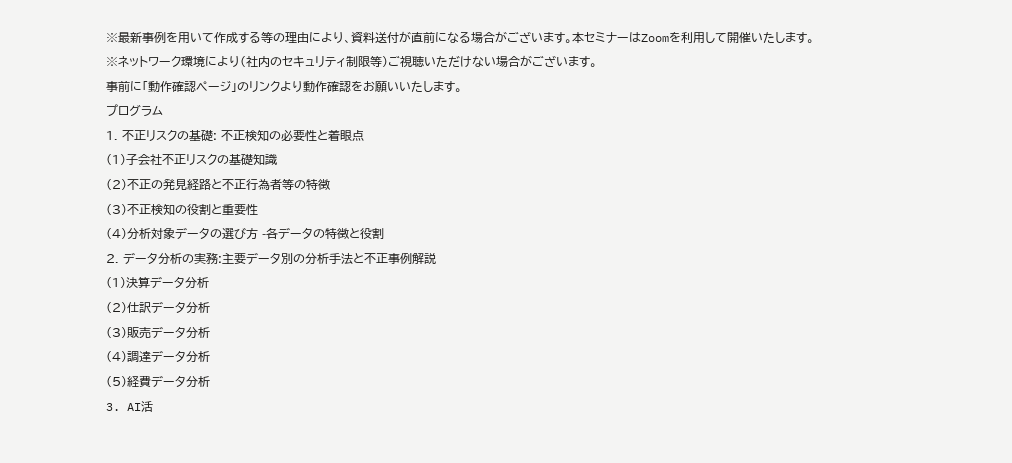※最新事例を用いて作成する等の理由により、資料送付が直前になる場合がございます。本セミナーはZoomを利用して開催いたします。
※ネットワーク環境により(社内のセキュリティ制限等)ご視聴いただけない場合がございます。
事前に「動作確認ページ」のリンクより動作確認をお願いいたします。
プログラム
1. 不正リスクの基礎: 不正検知の必要性と着眼点
(1)子会社不正リスクの基礎知識
(2)不正の発見経路と不正行為者等の特徴
(3)不正検知の役割と重要性
(4)分析対象データの選び方 -各データの特徴と役割
2. データ分析の実務:主要データ別の分析手法と不正事例解説
(1)決算データ分析
(2)仕訳データ分析
(3)販売データ分析
(4)調達データ分析
(5)経費データ分析
3. AI活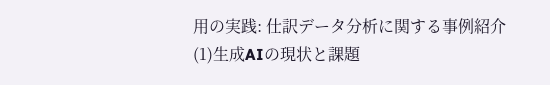用の実践: 仕訳データ分析に関する事例紹介
(1)生成AIの現状と課題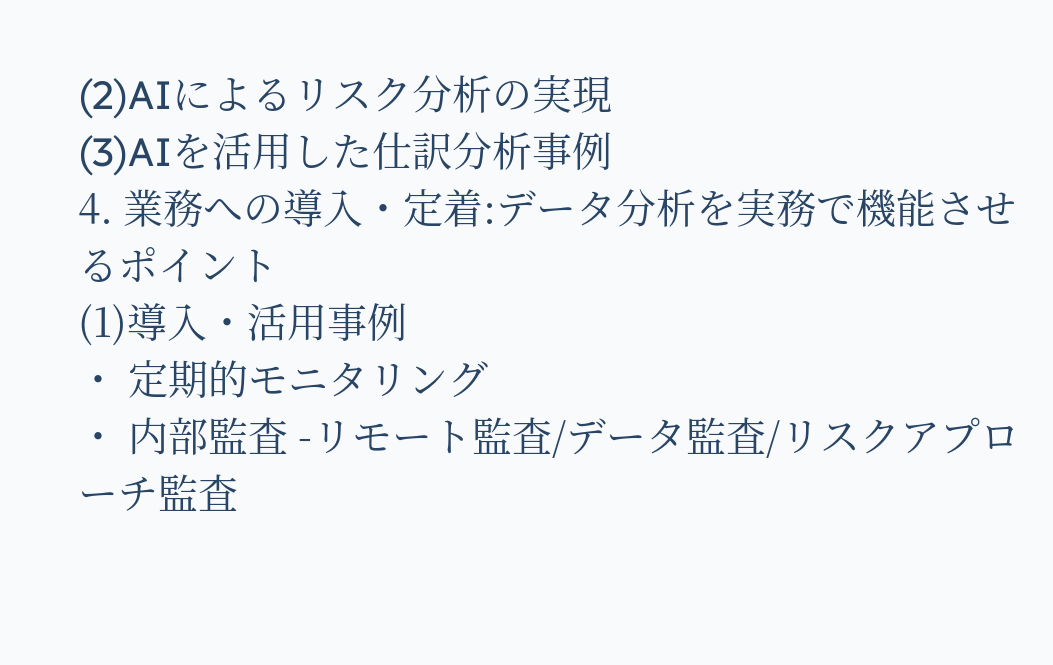(2)AIによるリスク分析の実現
(3)AIを活用した仕訳分析事例
4. 業務への導入・定着:データ分析を実務で機能させるポイント
(1)導入・活用事例
・ 定期的モニタリング
・ 内部監査 -リモート監査/データ監査/リスクアプローチ監査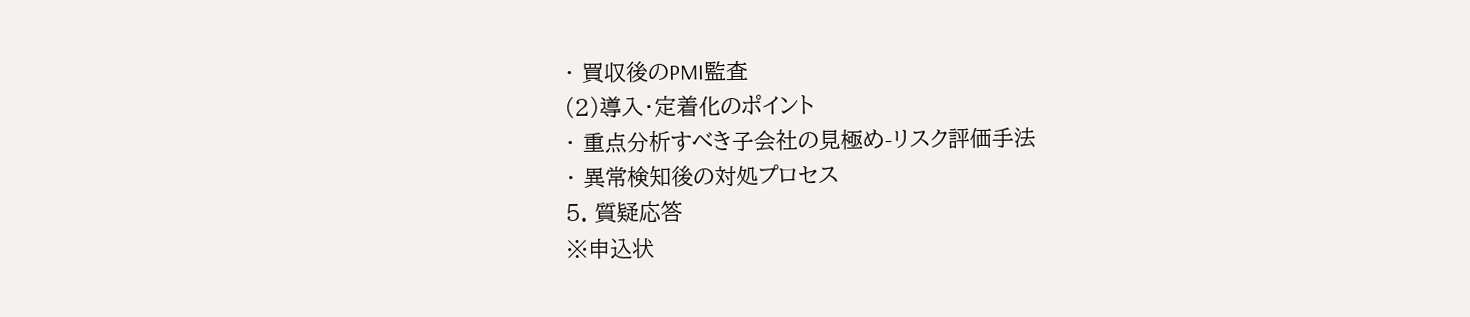・ 買収後のPMI監査
(2)導入・定着化のポイント
・ 重点分析すべき子会社の見極め-リスク評価手法
・ 異常検知後の対処プロセス
5. 質疑応答
※申込状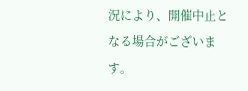況により、開催中止となる場合がございます。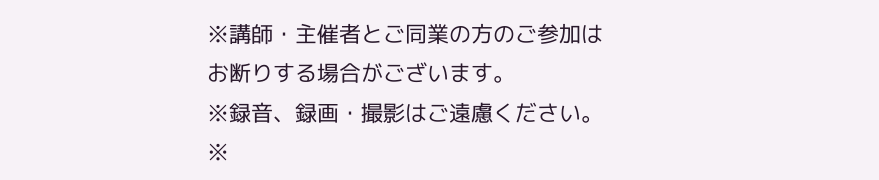※講師・主催者とご同業の方のご参加はお断りする場合がございます。
※録音、録画・撮影はご遠慮ください。
※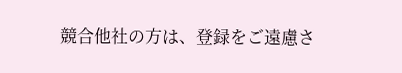競合他社の方は、登録をご遠慮さ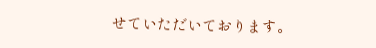せていただいております。